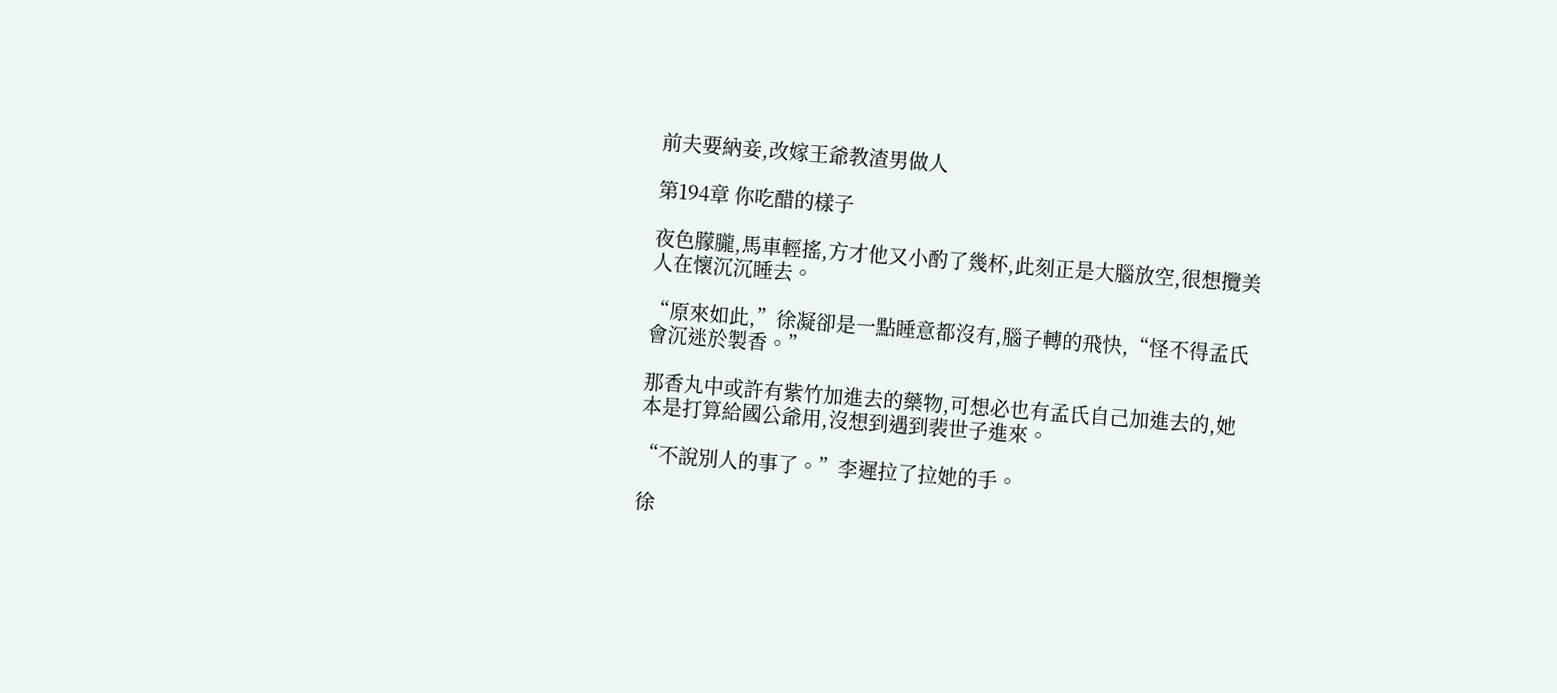前夫要納妾,改嫁王爺教渣男做人

第194章 你吃醋的樣子

夜色朦朧,馬車輕搖,方才他又小酌了幾杯,此刻正是大腦放空,很想攬美人在懷沉沉睡去。

“原來如此,”徐凝卻是一點睡意都沒有,腦子轉的飛快,“怪不得孟氏會沉迷於製香。”

那香丸中或許有紫竹加進去的藥物,可想必也有孟氏自己加進去的,她本是打算給國公爺用,沒想到遇到裴世子進來。

“不說別人的事了。”李遲拉了拉她的手。

徐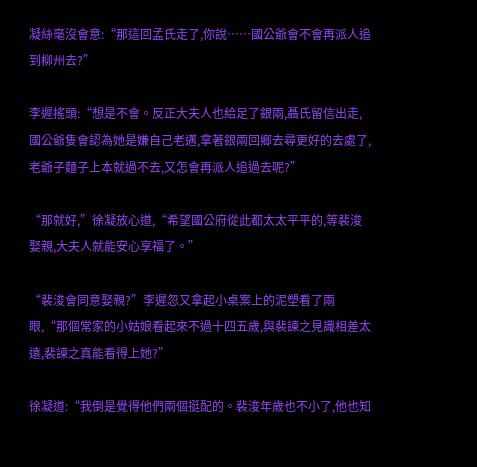凝絲毫沒會意:“那這回孟氏走了,你說……國公爺會不會再派人追到柳州去?”

李遲搖頭:“想是不會。反正大夫人也給足了銀兩,聶氏留信出走,國公爺隻會認為她是嫌自己老邁,拿著銀兩回鄉去尋更好的去處了,老爺子麵子上本就過不去,又怎會再派人追過去呢?”

“那就好,”徐凝放心道,“希望國公府從此都太太平平的,等裴浚娶親,大夫人就能安心享福了。”

“裴浚會同意娶親?”李遲忽又拿起小桌案上的泥塑看了兩眼,“那個常家的小姑娘看起來不過十四五歲,與裴諫之見識相差太遠,裴諫之真能看得上她?”

徐凝道:“我倒是覺得他們兩個挺配的。裴浚年歲也不小了,他也知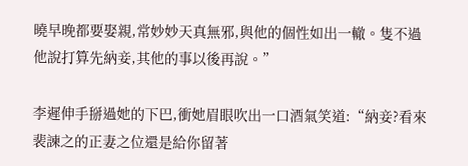曉早晚都要娶親,常妙妙天真無邪,與他的個性如出一轍。隻不過他說打算先納妾,其他的事以後再說。”

李遲伸手掰過她的下巴,衝她眉眼吹出一口酒氣笑道:“納妾?看來裴諫之的正妻之位還是給你留著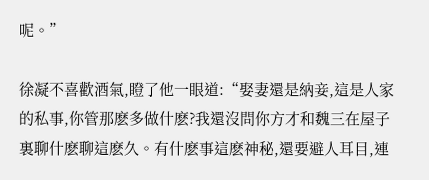呢。”

徐凝不喜歡酒氣,瞪了他一眼道:“娶妻還是納妾,這是人家的私事,你管那麽多做什麽?我還沒問你方才和魏三在屋子裏聊什麽聊這麽久。有什麽事這麽神秘,還要避人耳目,連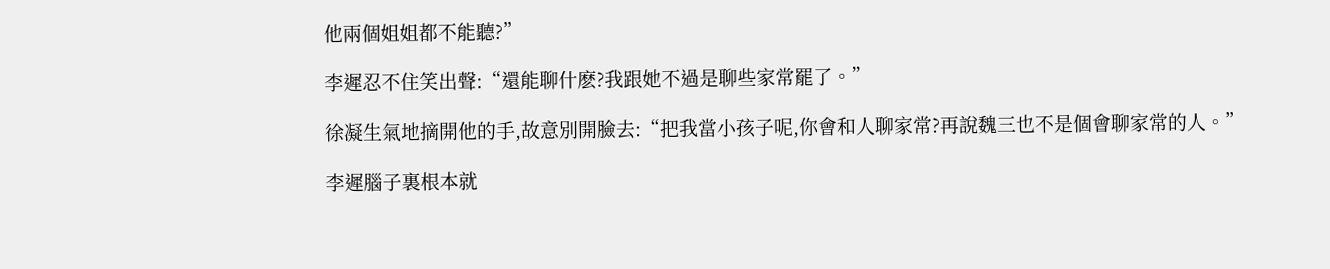他兩個姐姐都不能聽?”

李遲忍不住笑出聲:“還能聊什麽?我跟她不過是聊些家常罷了。”

徐凝生氣地摘開他的手,故意別開臉去:“把我當小孩子呢,你會和人聊家常?再說魏三也不是個會聊家常的人。”

李遲腦子裏根本就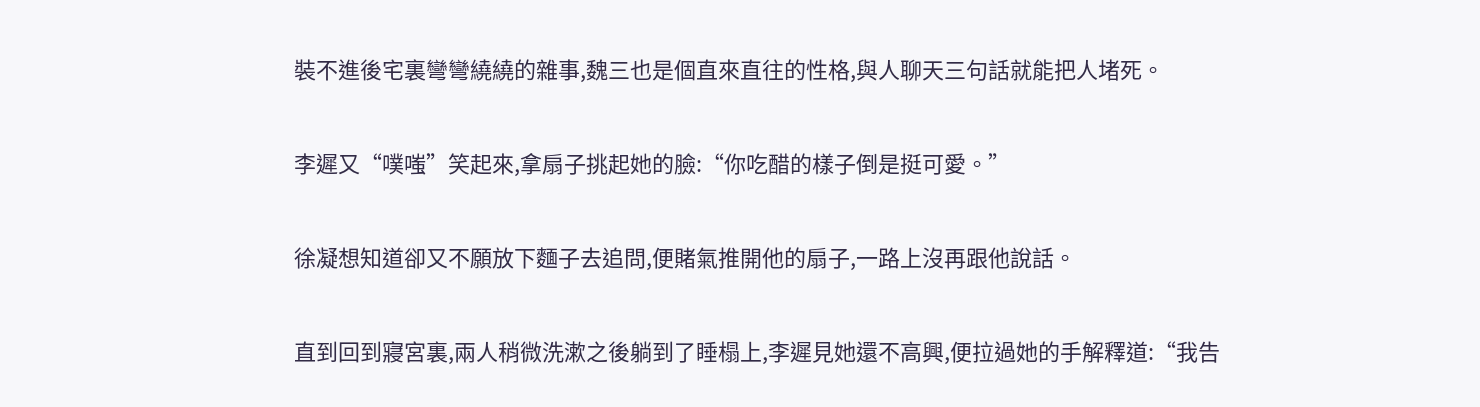裝不進後宅裏彎彎繞繞的雜事,魏三也是個直來直往的性格,與人聊天三句話就能把人堵死。

李遲又“噗嗤”笑起來,拿扇子挑起她的臉:“你吃醋的樣子倒是挺可愛。”

徐凝想知道卻又不願放下麵子去追問,便賭氣推開他的扇子,一路上沒再跟他說話。

直到回到寢宮裏,兩人稍微洗漱之後躺到了睡榻上,李遲見她還不高興,便拉過她的手解釋道:“我告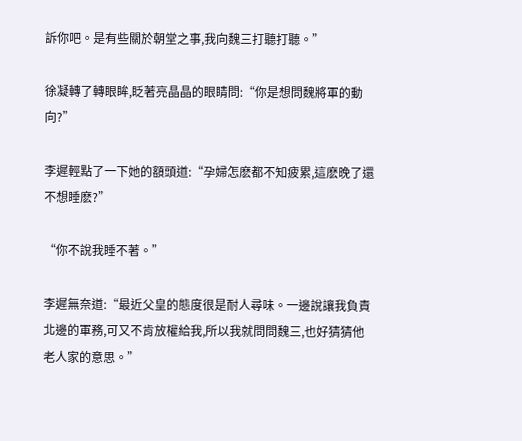訴你吧。是有些關於朝堂之事,我向魏三打聽打聽。”

徐凝轉了轉眼眸,眨著亮晶晶的眼睛問:“你是想問魏將軍的動向?”

李遲輕點了一下她的額頭道:“孕婦怎麽都不知疲累,這麽晚了還不想睡麽?”

“你不說我睡不著。”

李遲無奈道:“最近父皇的態度很是耐人尋味。一邊說讓我負責北邊的軍務,可又不肯放權給我,所以我就問問魏三,也好猜猜他老人家的意思。”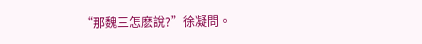“那魏三怎麽說?”徐凝問。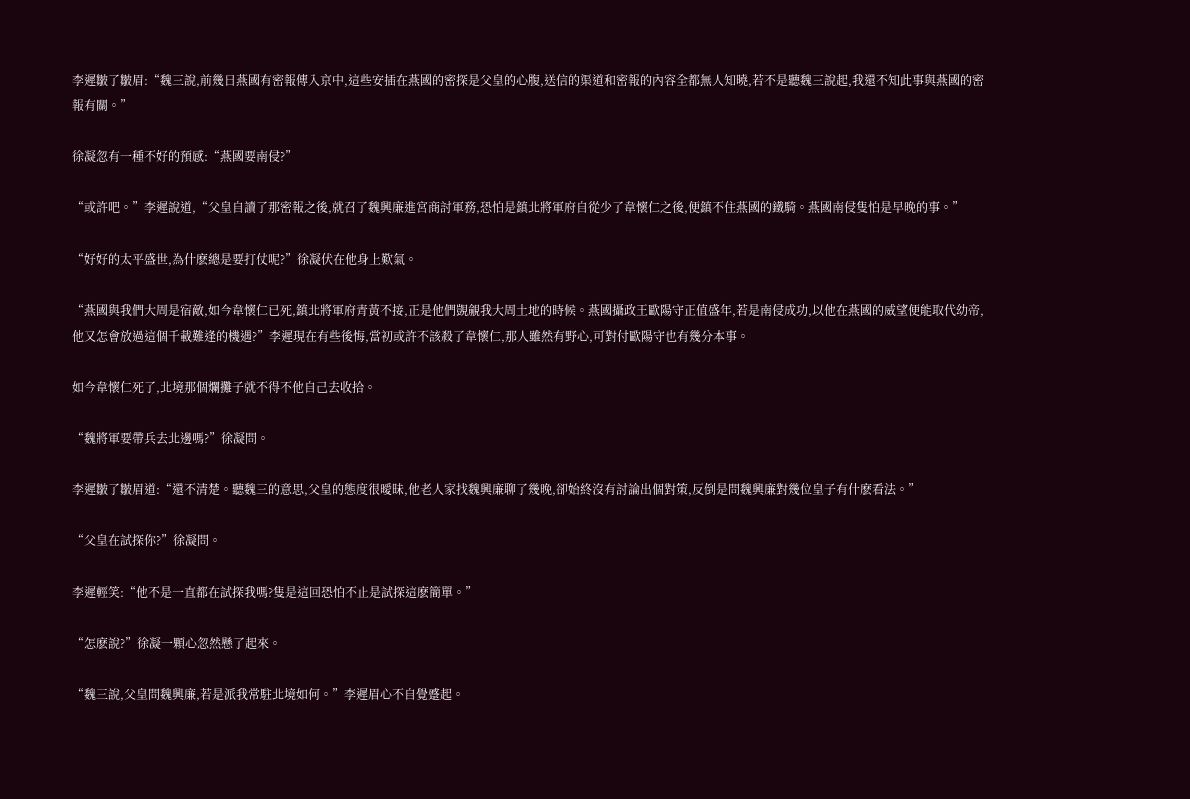李遲皺了皺眉:“魏三說,前幾日燕國有密報傳入京中,這些安插在燕國的密探是父皇的心腹,送信的渠道和密報的內容全都無人知曉,若不是聽魏三說起,我還不知此事與燕國的密報有關。”

徐凝忽有一種不好的預感:“燕國要南侵?”

“或許吧。”李遲說道,“父皇自讀了那密報之後,就召了魏興廉進宮商討軍務,恐怕是鎮北將軍府自從少了韋懷仁之後,便鎮不住燕國的鐵騎。燕國南侵隻怕是早晚的事。”

“好好的太平盛世,為什麽總是要打仗呢?”徐凝伏在他身上歎氣。

“燕國與我們大周是宿敵,如今韋懷仁已死,鎮北將軍府青黃不接,正是他們覬覦我大周土地的時候。燕國攝政王歐陽守正值盛年,若是南侵成功,以他在燕國的威望便能取代幼帝,他又怎會放過這個千載難逢的機遇?”李遲現在有些後悔,當初或許不該殺了韋懷仁,那人雖然有野心,可對付歐陽守也有幾分本事。

如今韋懷仁死了,北境那個爛攤子就不得不他自己去收拾。

“魏將軍要帶兵去北邊嗎?”徐凝問。

李遲皺了皺眉道:“還不清楚。聽魏三的意思,父皇的態度很曖昧,他老人家找魏興廉聊了幾晚,卻始終沒有討論出個對策,反倒是問魏興廉對幾位皇子有什麽看法。”

“父皇在試探你?”徐凝問。

李遲輕笑:“他不是一直都在試探我嗎?隻是這回恐怕不止是試探這麽簡單。”

“怎麽說?”徐凝一顆心忽然懸了起來。

“魏三說,父皇問魏興廉,若是派我常駐北境如何。”李遲眉心不自覺蹙起。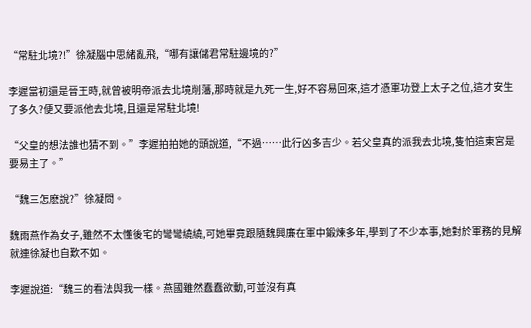“常駐北境?!”徐凝腦中思緒亂飛,“哪有讓儲君常駐邊境的?”

李遲當初還是晉王時,就曾被明帝派去北境削藩,那時就是九死一生,好不容易回來,這才憑軍功登上太子之位,這才安生了多久?便又要派他去北境,且還是常駐北境!

“父皇的想法誰也猜不到。”李遲拍拍她的頭說道,“不過……此行凶多吉少。若父皇真的派我去北境,隻怕這東宮是要易主了。”

“魏三怎麽說?”徐凝問。

魏雨燕作為女子,雖然不太懂後宅的彎彎繞繞,可她畢竟跟隨魏興廉在軍中鍛煉多年,學到了不少本事,她對於軍務的見解就連徐凝也自歎不如。

李遲說道:“魏三的看法與我一樣。燕國雖然蠢蠢欲動,可並沒有真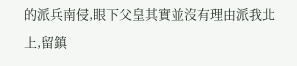的派兵南侵,眼下父皇其實並沒有理由派我北上,留鎮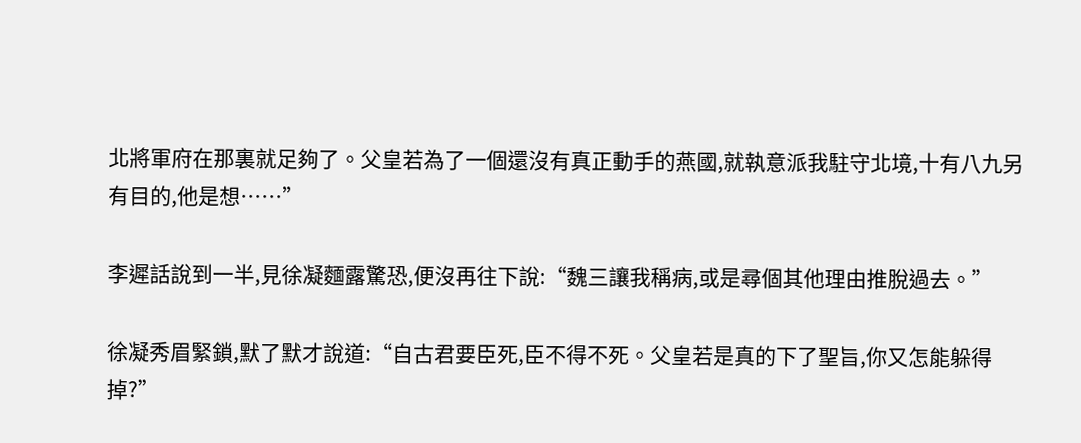北將軍府在那裏就足夠了。父皇若為了一個還沒有真正動手的燕國,就執意派我駐守北境,十有八九另有目的,他是想……”

李遲話說到一半,見徐凝麵露驚恐,便沒再往下說:“魏三讓我稱病,或是尋個其他理由推脫過去。”

徐凝秀眉緊鎖,默了默才說道:“自古君要臣死,臣不得不死。父皇若是真的下了聖旨,你又怎能躲得掉?”